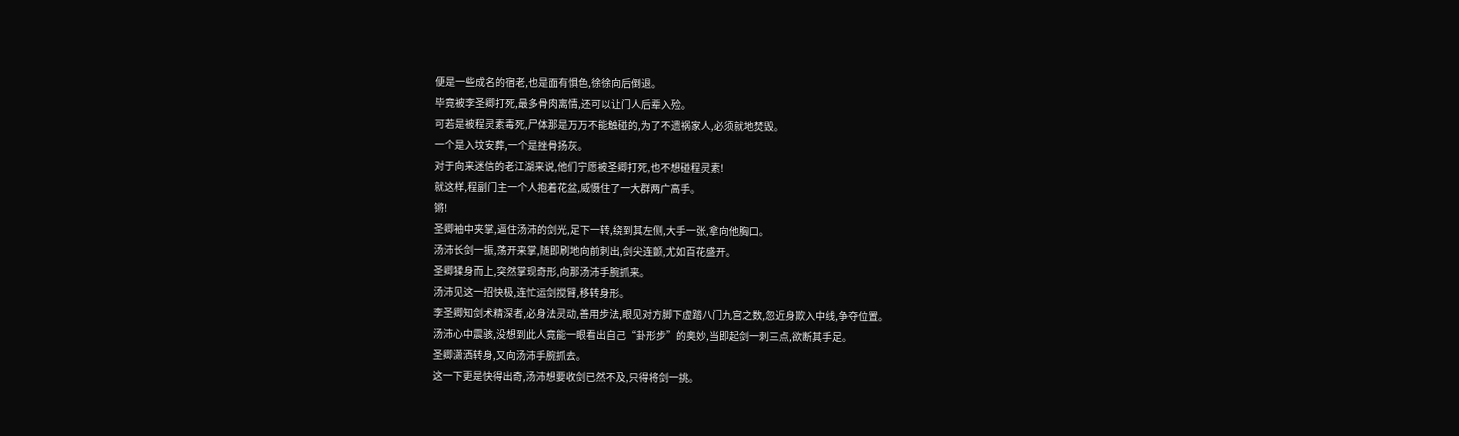便是一些成名的宿老,也是面有惧色,徐徐向后倒退。
毕竟被李圣卿打死,最多骨肉离情,还可以让门人后辈入殓。
可若是被程灵素毒死,尸体那是万万不能触碰的,为了不遗祸家人,必须就地焚毁。
一个是入坟安葬,一个是挫骨扬灰。
对于向来迷信的老江湖来说,他们宁愿被圣卿打死,也不想碰程灵素!
就这样,程副门主一个人抱着花盆,威慑住了一大群两广高手。
锵!
圣卿袖中夹掌,逼住汤沛的剑光,足下一转,绕到其左侧,大手一张,拿向他胸口。
汤沛长剑一振,荡开来掌,随即刷地向前刺出,剑尖连颤,尤如百花盛开。
圣卿猱身而上,突然掌现奇形,向那汤沛手腕抓来。
汤沛见这一招快极,连忙运剑搅臂,移转身形。
李圣卿知剑术精深者,必身法灵动,善用步法,眼见对方脚下虚踏八门九宫之数,忽近身欺入中线,争夺位置。
汤沛心中震骇,没想到此人竟能一眼看出自己“卦形步”的奥妙,当即起剑一刺三点,欲断其手足。
圣卿潇洒转身,又向汤沛手腕抓去。
这一下更是快得出奇,汤沛想要收剑已然不及,只得将剑一挑。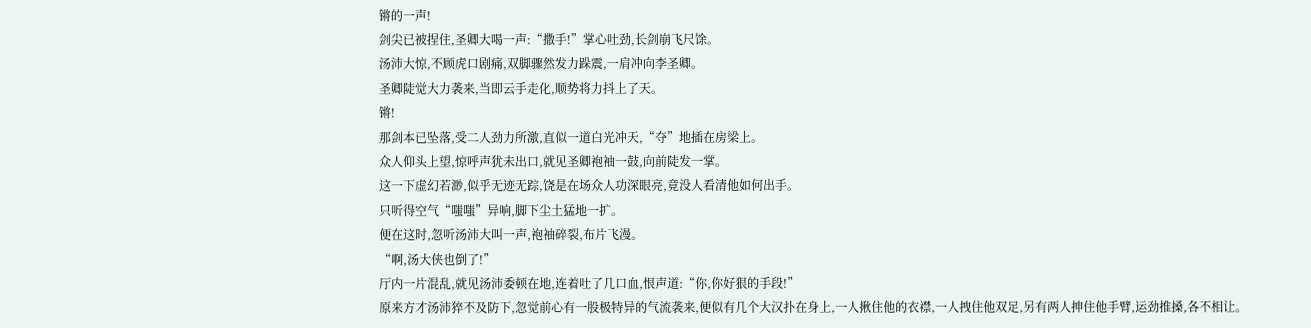锵的一声!
剑尖已被捏住,圣卿大喝一声:“撒手!”掌心吐劲,长剑崩飞尺馀。
汤沛大惊,不顾虎口剧痛,双脚骤然发力跺震,一肩冲向李圣卿。
圣卿陡觉大力袭来,当即云手走化,顺势将力抖上了天。
锵!
那剑本已坠落,受二人劲力所激,直似一道白光冲天,“夺”地插在房梁上。
众人仰头上望,惊呼声犹未出口,就见圣卿袍袖一鼓,向前陡发一掌。
这一下虚幻若渺,似乎无迹无踪,饶是在场众人功深眼亮,竟没人看清他如何出手。
只听得空气“嗤嗤”异响,脚下尘土猛地一扩。
便在这时,忽听汤沛大叫一声,袍袖碎裂,布片飞漫。
“啊,汤大侠也倒了!”
厅内一片混乱,就见汤沛委顿在地,连着吐了几口血,恨声道:“你,你好狠的手段!”
原来方才汤沛猝不及防下,忽觉前心有一股极特异的气流袭来,便似有几个大汉扑在身上,一人揪住他的衣襟,一人拽住他双足,另有两人抻住他手臂,运劲推搡,各不相让。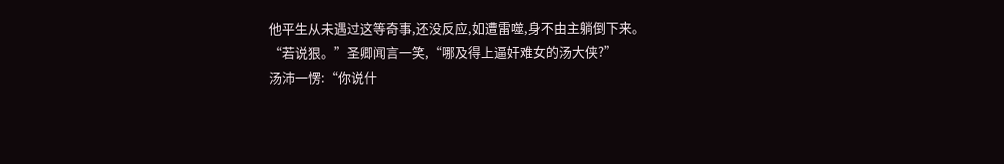他平生从未遇过这等奇事,还没反应,如遭雷噬,身不由主躺倒下来。
“若说狠。”圣卿闻言一笑,“哪及得上逼奸难女的汤大侠?”
汤沛一愣:“你说什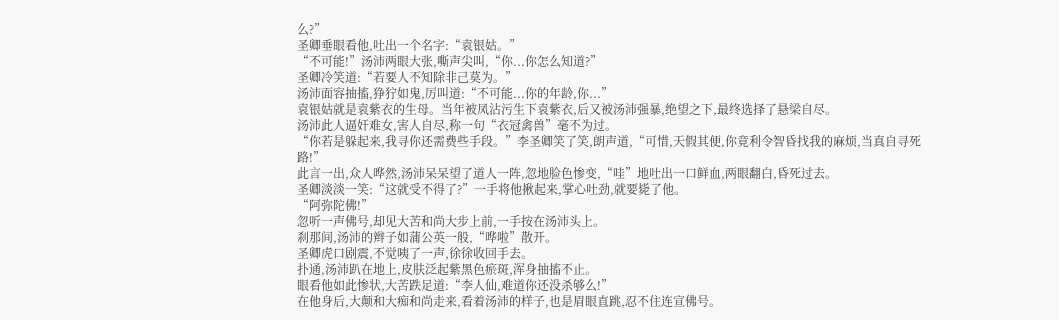么?”
圣卿垂眼看他,吐出一个名字:“袁银姑。”
“不可能!”汤沛两眼大张,嘶声尖叫,“你...你怎么知道?”
圣卿冷笑道:“若要人不知除非己莫为。”
汤沛面容抽搐,狰狞如鬼,厉叫道:“不可能...你的年龄,你...”
袁银姑就是袁紫衣的生母。当年被凤沾污生下袁紫衣,后又被汤沛强暴,绝望之下,最终选择了悬梁自尽。
汤沛此人逼奸难女,害人自尽,称一句“衣冠禽兽”毫不为过。
“你若是躲起来,我寻你还需费些手段。”李圣卿笑了笑,朗声道,“可惜,天假其便,你竟利令智昏找我的麻烦,当真自寻死路!”
此言一出,众人哗然,汤沛呆呆望了道人一阵,忽地脸色惨变,“哇”地吐出一口鲜血,两眼翻白,昏死过去。
圣卿淡淡一笑:“这就受不得了?”一手将他揪起来,掌心吐劲,就要毙了他。
“阿弥陀佛!”
忽听一声佛号,却见大苦和尚大步上前,一手按在汤沛头上。
刹那间,汤沛的辫子如蒲公英一般,“哗啦”散开。
圣卿虎口剧震,不觉咦了一声,徐徐收回手去。
扑通,汤沛趴在地上,皮肤泛起紫黑色瘀斑,浑身抽搐不止。
眼看他如此惨状,大苦跌足道:“李人仙,难道你还没杀够么!”
在他身后,大颠和大痴和尚走来,看着汤沛的样子,也是眉眼直跳,忍不住连宣佛号。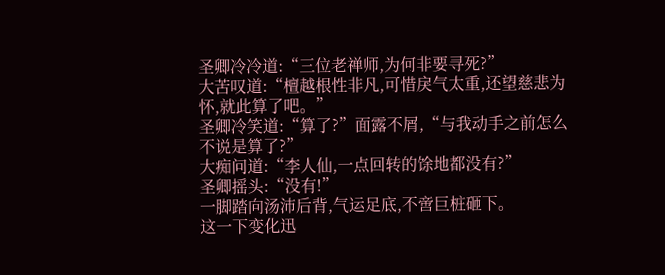圣卿冷冷道:“三位老禅师,为何非要寻死?”
大苦叹道:“檀越根性非凡,可惜戾气太重,还望慈悲为怀,就此算了吧。”
圣卿冷笑道:“算了?”面露不屑,“与我动手之前怎么不说是算了?”
大痴问道:“李人仙,一点回转的馀地都没有?”
圣卿摇头:“没有!”
一脚踏向汤沛后背,气运足底,不啻巨桩砸下。
这一下变化迅